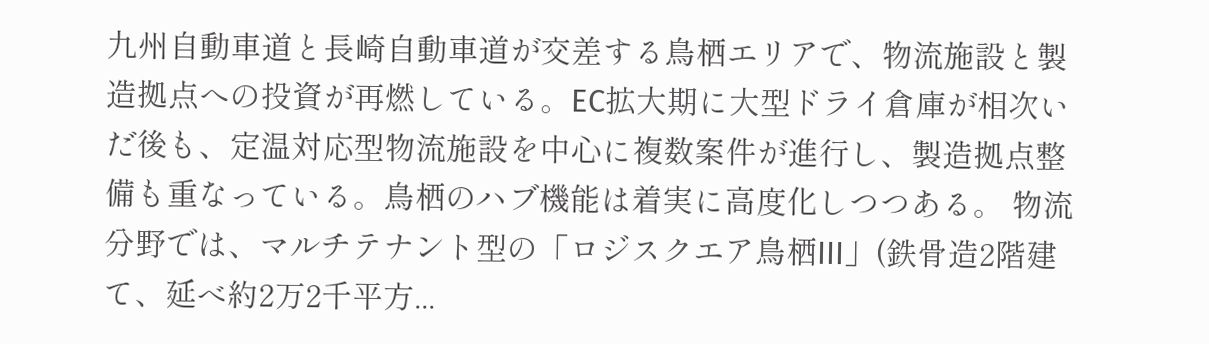九州自動車道と長崎自動車道が交差する鳥栖エリアで、物流施設と製造拠点への投資が再燃している。EC拡大期に大型ドライ倉庫が相次いだ後も、定温対応型物流施設を中心に複数案件が進行し、製造拠点整備も重なっている。鳥栖のハブ機能は着実に高度化しつつある。 物流分野では、マルチテナント型の「ロジスクエア鳥栖III」(鉄骨造2階建て、延べ約2万2千平方...